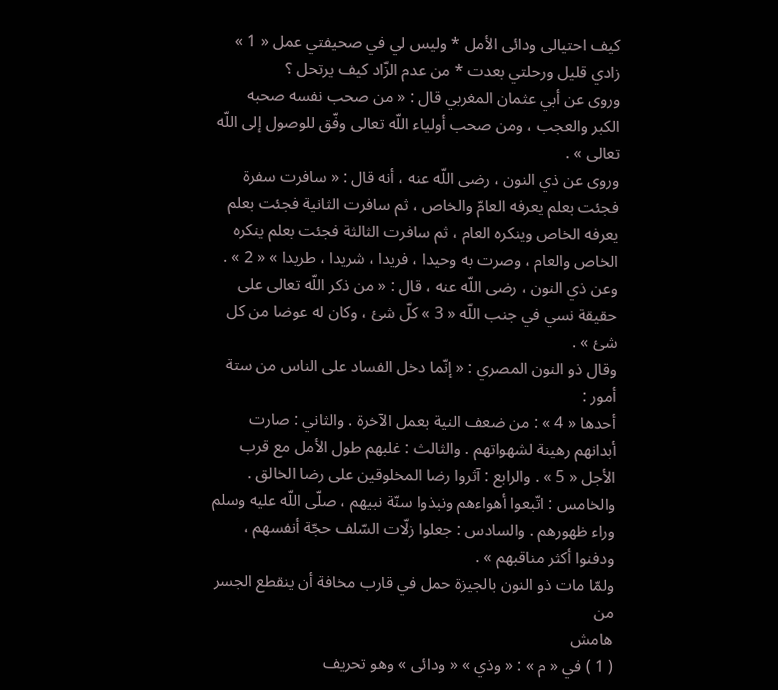كيف احتيالى ودائى الأمل * وليس لي في صحيفتي عمل « 1 »
زادي قليل ورحلتي بعدت * من عدم الزّاد كيف يرتحل ؟
وروى عن أبي عثمان المغربي قال : « من صحب نفسه صحبه الكبر والعجب ، ومن صحب أولياء اللّه تعالى وفّق للوصول إلى اللّه تعالى » .
وروى عن ذي النون ، رضى اللّه عنه ، أنه قال : « سافرت سفرة فجئت بعلم يعرفه العامّ والخاص ، ثم سافرت الثانية فجئت بعلم يعرفه الخاص وينكره العام ، ثم سافرت الثالثة فجئت بعلم ينكره الخاص والعام ، وصرت به وحيدا ، فريدا ، شريدا ، طريدا » « 2 » .
وعن ذي النون ، رضى اللّه عنه ، قال : « من ذكر اللّه تعالى على حقيقة نسي في جنب اللّه « 3 » كلّ شئ ، وكان له عوضا من كل شئ » .
وقال ذو النون المصري : « إنّما دخل الفساد على الناس من ستة أمور :
أحدها « 4 » : من ضعف النية بعمل الآخرة . والثاني : صارت أبدانهم رهينة لشهواتهم . والثالث : غلبهم طول الأمل مع قرب الأجل « 5 » . والرابع : آثروا رضا المخلوقين على رضا الخالق . والخامس : اتّبعوا أهواءهم ونبذوا سنّة نبيهم ، صلّى اللّه عليه وسلم وراء ظهورهم . والسادس : جعلوا زلّات السّلف حجّة أنفسهم ، ودفنوا أكثر مناقبهم » .
ولمّا مات ذو النون بالجيزة حمل في قارب مخافة أن ينقطع الجسر من
هامش
( 1 ) في « م » : « وذي » « ودائى » وهو تحريف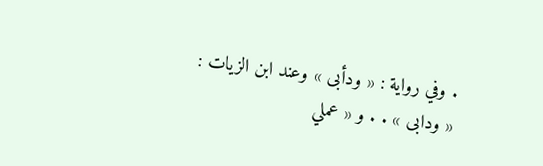. وفي رواية : « ودأبى » وعند ابن الزيات :
« ودابى » . . و « عملي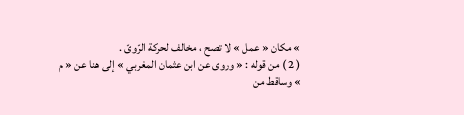» مكان « عمل » لا تصح ، مخالف لحركة الرّوىّ .
( 2 ) من قوله : « وروى عن ابن عثمان المغربي » إلى هنا عن « م » وساقط من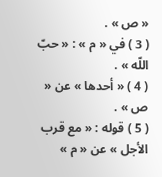« ص » .
( 3 ) في « م » : « حبّ اللّه » .
( 4 ) « أحدها » عن « ص » .
( 5 ) قوله : « مع قرب الأجل » عن « م »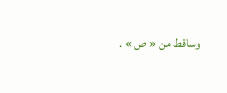وساقط من « ص » .